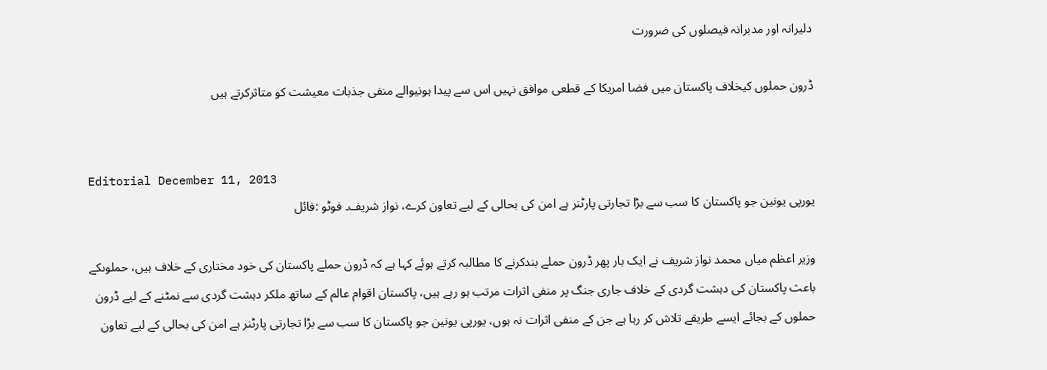دلیرانہ اور مدبرانہ فیصلوں کی ضرورت

ڈرون حملوں کیخلاف پاکستان میں فضا امریکا کے قطعی موافق نہیں اس سے پیدا ہونیوالے منفی جذبات معیشت کو متاثرکرتے ہیں


Editorial December 11, 2013
یورپی یونین جو پاکستان کا سب سے بڑا تجارتی پارٹنر ہے امن کی بحالی کے لیے تعاون کرے، نواز شریف۔ فوٹو :فائل

وزیر اعظم میاں محمد نواز شریف نے ایک بار پھر ڈرون حملے بندکرنے کا مطالبہ کرتے ہوئے کہا ہے کہ ڈرون حملے پاکستان کی خود مختاری کے خلاف ہیں، حملوںکے باعث پاکستان کی دہشت گردی کے خلاف جاری جنگ پر منفی اثرات مرتب ہو رہے ہیں، پاکستان اقوام عالم کے ساتھ ملکر دہشت گردی سے نمٹنے کے لیے ڈرون حملوں کے بجائے ایسے طریقے تلاش کر رہا ہے جن کے منفی اثرات نہ ہوں، یورپی یونین جو پاکستان کا سب سے بڑا تجارتی پارٹنر ہے امن کی بحالی کے لیے تعاون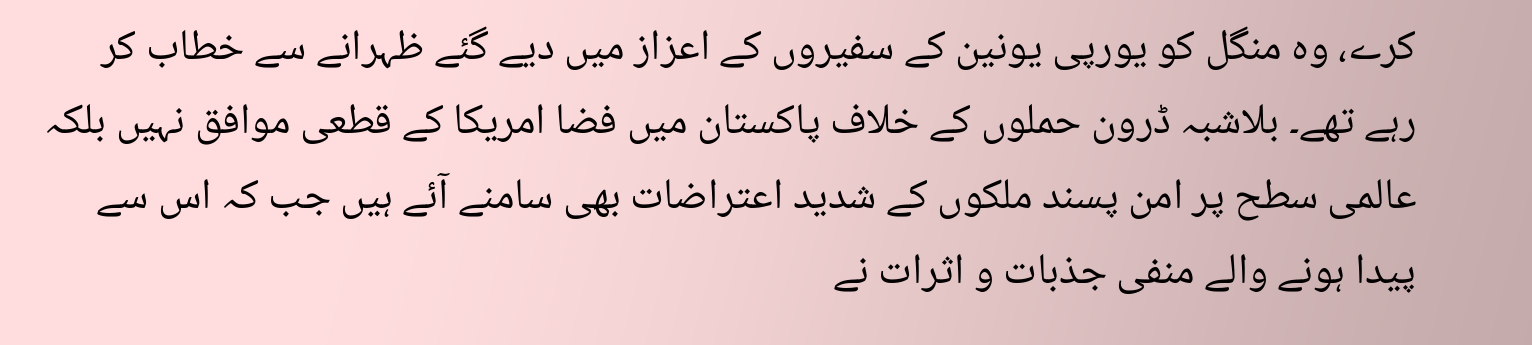کرے، وہ منگل کو یورپی یونین کے سفیروں کے اعزاز میں دیے گئے ظہرانے سے خطاب کر رہے تھے۔ بلاشبہ ڈرون حملوں کے خلاف پاکستان میں فضا امریکا کے قطعی موافق نہیں بلکہ عالمی سطح پر امن پسند ملکوں کے شدید اعتراضات بھی سامنے آئے ہیں جب کہ اس سے پیدا ہونے والے منفی جذبات و اثرات نے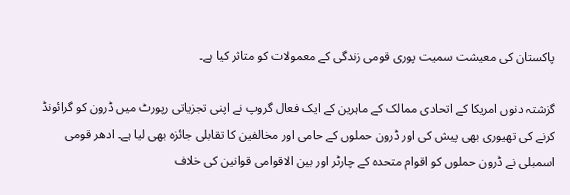پاکستان کی معیشت سمیت پوری قومی زندگی کے معمولات کو متاثر کیا ہے۔

گزشتہ دنوں امریکا کے اتحادی ممالک کے ماہرین کے ایک فعال گروپ نے اپنی تجزیاتی رپورٹ میں ڈرون کو گرائونڈ کرنے کی تھیوری بھی پیش کی اور ڈرون حملوں کے حامی اور مخالفین کا تقابلی جائزہ بھی لیا ہے۔ ادھر قومی اسمبلی نے ڈرون حملوں کو اقوام متحدہ کے چارٹر اور بین الاقوامی قوانین کی خلاف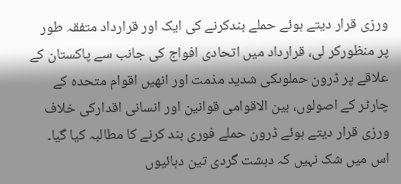ورزی قرار دیتے ہوئے حملے بندکرنے کی ایک اور قرارداد متفقہ طور پر منظورکر لی، قرارداد میں اتحادی افواج کی جانب سے پاکستان کے علاقے پر ڈرون حملوںکی شدید مذمت اور انھیں اقوام متحدہ کے چارٹر کے اصولوں، بین الاقوامی قوانین اور انسانی اقدارکی خلاف ورزی قرار دیتے ہوئے ڈرون حملے فوری بند کرنے کا مطالبہ کیا گیا۔ اس میں شک نہیں کہ دہشت گردی تین دہائیوں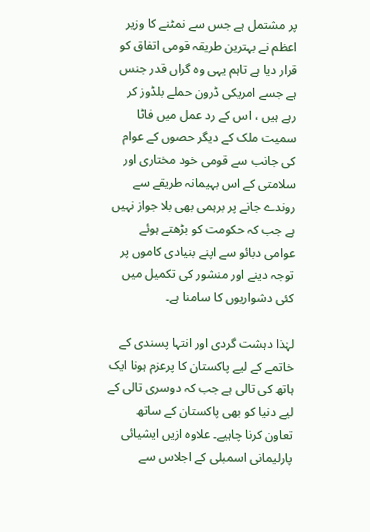پر مشتمل ہے جس سے نمٹنے کا وزیر اعظم نے بہترین طریقہ قومی اتفاق کو قرار دیا ہے تاہم یہی وہ گراں قدر جنس ہے جسے امریکی ڈرون حملے بلڈوز کر رہے ہیں ، اس کے رد عمل میں فاٹا سمیت ملک کے دیگر حصوں کے عوام کی جانب سے قومی خود مختاری اور سلامتی کے اس بہیمانہ طریقے سے روندے جانے پر برہمی بھی بلا جواز نہیں ہے جب کہ حکومت کو بڑھتے ہوئے عوامی دبائو سے اپنے بنیادی کاموں پر توجہ دینے اور منشور کی تکمیل میں کئی دشواریوں کا سامنا ہے۔

لہٰذا دہشت گردی اور انتہا پسندی کے خاتمے کے لیے پاکستان کا پرعزم ہونا ایک ہاتھ کی تالی ہے جب کہ دوسری تالی کے لیے دنیا کو بھی پاکستان کے ساتھ تعاون کرنا چاہیے۔ علاوہ ازیں ایشیائی پارلیمانی اسمبلی کے اجلاس سے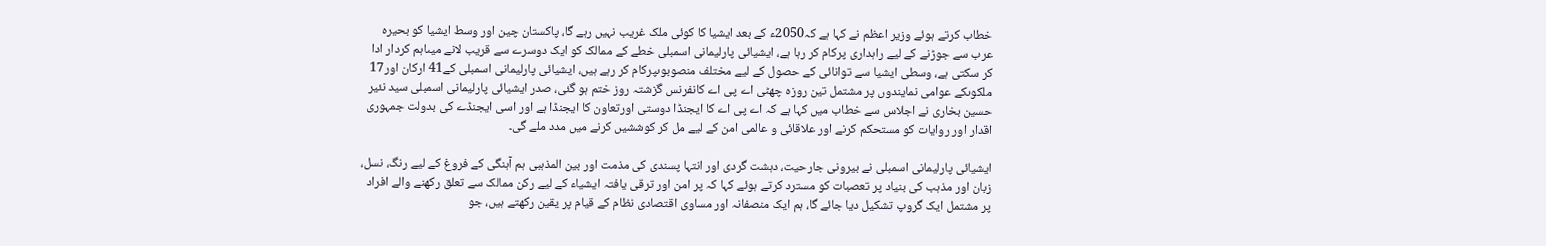خطاب کرتے ہوئے وزیر اعظم نے کہا ہے کہ2050ء کے بعد ایشیا کا کوئی ملک غریب نہیں رہے گا، پاکستان چین اور وسط ایشیا کو بحیرہ عرب سے جوڑنے کے لیے راہداری پرکام کر رہا ہے، ایشیائی پارلیمانی اسمبلی خطے کے ممالک کو ایک دوسرے سے قریب لانے میںاہم کردار ادا کر سکتی ہے، وسطی ایشیا سے توانائی کے حصول کے لیے مختلف منصوبوںپرکام کر رہے ہیں، ایشیائی پارلیمانی اسمبلی کے41 ارکان اور17 ملکوںکے عوامی نمایندوں پر مشتمل تین روزہ چھٹی اے پی اے کانفرنس گزشتہ روز ختم ہو گئی، صدر ایشیائی پارلیمانی اسمبلی سید نئیر حسین بخاری نے اجلاس سے خطاب میں کہا ہے کہ اے پی اے کا ایجنڈا دوستی اورتعاون کا ایجنڈا ہے اور اسی ایجنڈے کی بدولت جمہوری اقدار اور روایات کو مستحکم کرنے اور علاقائی و عالمی امن کے لیے مل کر کوششیں کرنے میں مدد ملے گی۔

ایشیائی پارلیمانی اسمبلی نے بیرونی جارحیت، دہشت گردی اور انتہا پسندی کی مذمت اور بین المذہبی ہم آہنگی کے فروغ کے لیے رنگ، نسل، زبان اور مذہب کی بنیاد پر تعصبات کو مسترد کرتے ہوئے کہا کہ پر امن اور ترقی یافتہ ایشیاء کے لیے رکن ممالک سے تعلق رکھنے والے افراد پر مشتمل ایک گروپ تشکیل دیا جائے گا، ہم ایک منصفانہ اور مساوی اقتصادی نظام کے قیام پر یقین رکھتے ہیں، جو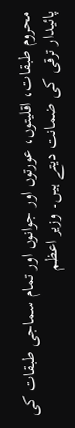محروم طبقات، اقلیتوں، عورتوں اور جوانوں اور تمام سماجی طبقات کی پائیدار ترقی کی ضمانت دیتے ہیں۔ وزیر اعظم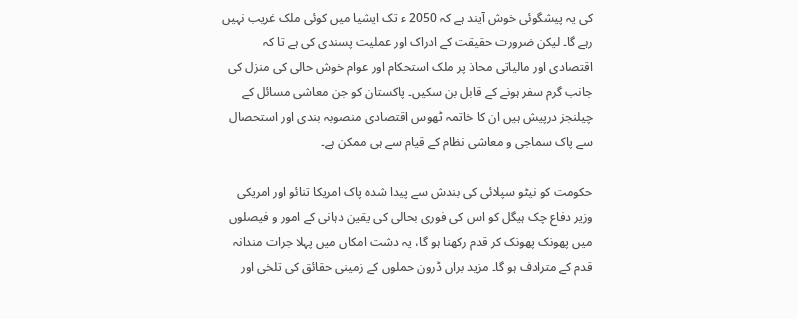کی یہ پیشگوئی خوش آیند ہے کہ 2050 ء تک ایشیا میں کوئی ملک غریب نہیں رہے گا۔ لیکن ضرورت حقیقت کے ادراک اور عملیت پسندی کی ہے تا کہ اقتصادی اور مالیاتی محاذ پر ملک استحکام اور عوام خوش حالی کی منزل کی جانب گرم سفر ہونے کے قابل بن سکیں۔ پاکستان کو جن معاشی مسائل کے چیلنجز درپیش ہیں ان کا خاتمہ ٹھوس اقتصادی منصوبہ بندی اور استحصال سے پاک سماجی و معاشی نظام کے قیام سے ہی ممکن ہے۔

حکومت کو نیٹو سپلائی کی بندش سے پیدا شدہ پاک امریکا تنائو اور امریکی وزیر دفاع چک ہیگل کو اس کی فوری بحالی کی یقین دہانی کے امور و فیصلوں میں پھونک پھونک کر قدم رکھنا ہو گا، یہ دشت امکاں میں پہلا جرات مندانہ قدم کے مترادف ہو گا۔ مزید براں ڈرون حملوں کے زمینی حقائق کی تلخی اور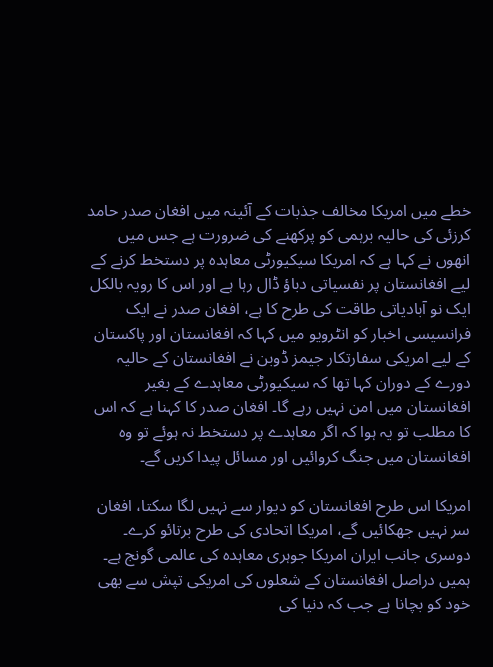خطے میں امریکا مخالف جذبات کے آئینہ میں افغان صدر حامد کرزئی کی حالیہ برہمی کو پرکھنے کی ضرورت ہے جس میں انھوں نے کہا ہے کہ امریکا سیکیورٹی معاہدہ پر دستخط کرنے کے لیے افغانستان پر نفسیاتی دباؤ ڈال رہا ہے اور اس کا رویہ بالکل ایک نو آبادیاتی طاقت کی طرح کا ہے، افغان صدر نے ایک فرانسیسی اخبار کو انٹرویو میں کہا کہ افغانستان اور پاکستان کے لیے امریکی سفارتکار جیمز ڈوبن نے افغانستان کے حالیہ دورے کے دوران کہا تھا کہ سیکیورٹی معاہدے کے بغیر افغانستان میں امن نہیں رہے گا۔ افغان صدر کا کہنا ہے کہ اس کا مطلب تو یہ ہوا کہ اگر معاہدے پر دستخط نہ ہوئے تو وہ افغانستان میں جنگ کروائیں اور مسائل پیدا کریں گے۔

امریکا اس طرح افغانستان کو دیوار سے نہیں لگا سکتا، افغان سر نہیں جھکائیں گے، امریکا اتحادی کی طرح برتائو کرے۔ دوسری جانب ایران امریکا جوہری معاہدہ کی عالمی گونج ہے۔ ہمیں دراصل افغانستان کے شعلوں کی امریکی تپش سے بھی خود کو بچانا ہے جب کہ دنیا کی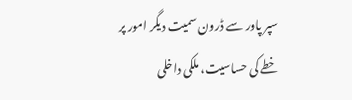سپر پاور سے ڈرون سمیت دیگر امور پر خطے کی حساسیت، ملکی داخلی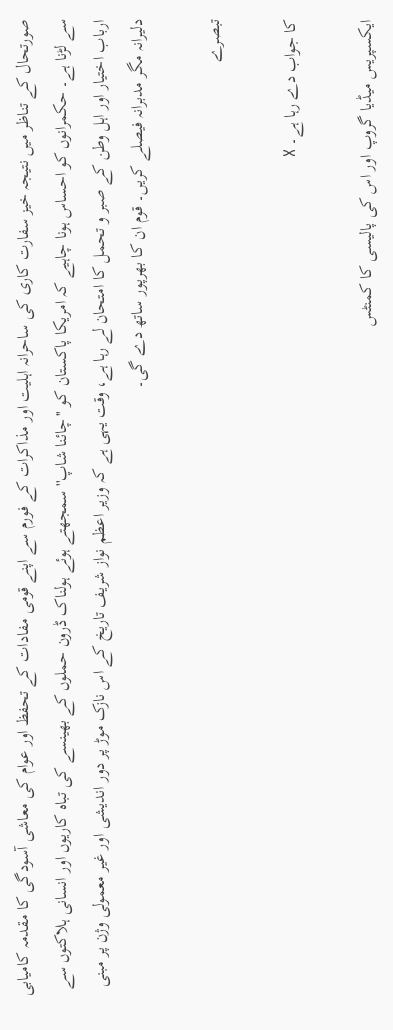صورتحال کے تناظر میں نتیجہ خیز سفارت کاری کی ساحرانہ اہلیت اور مذاکرات کے فورم سے اپنے قومی مفادات کے تحفظ اور عوام کی معاشی آسودگی کا مقدمہ کامیابی سے لڑنا ہے۔ حکمرانوں کو احساس ہونا چاہیے کہ امریکا پاکستان کو ''چائنا شاپ'' سمجھتے ہوئے ہولناک ڈرون حملوں کے بھینسے کی تباہ کاریوں اور انسانی ہلاکتوں سے ارباب اختیار اور اہل وطن کے صبر و تحمل کا امتحان لے رہا ہے، وقت یہی ہے کہ وزیر اعظم نواز شریف تاریخ کے اس نازک موڑ پر دور اندیشی اور غیر معمولی وژن پر مبنی دلیرانہ مگر مدبرانہ فیصلے کریں۔ قوم ان کا بھرپور ساتھ دے گی۔

تبصرے

کا جواب دے رہا ہے۔ X

ایکسپریس میڈیا گروپ اور اس کی پالیسی کا کمنٹس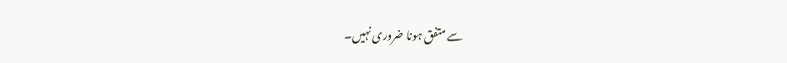سے متفق ہونا ضروری نہیں۔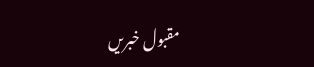مقبول خبریں